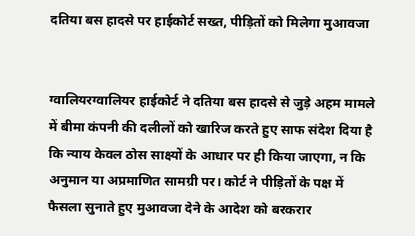दतिया बस हादसे पर हाईकोर्ट सख्त, पीड़ितों को मिलेगा मुआवजा


ग्वालियरग्वालियर हाईकोर्ट ने दतिया बस हादसे से जुड़े अहम मामले में बीमा कंपनी की दलीलों को खारिज करते हुए साफ संदेश दिया है कि न्याय केवल ठोस साक्ष्यों के आधार पर ही किया जाएगा, न कि अनुमान या अप्रमाणित सामग्री पर। कोर्ट ने पीड़ितों के पक्ष में फैसला सुनाते हुए मुआवजा देने के आदेश को बरकरार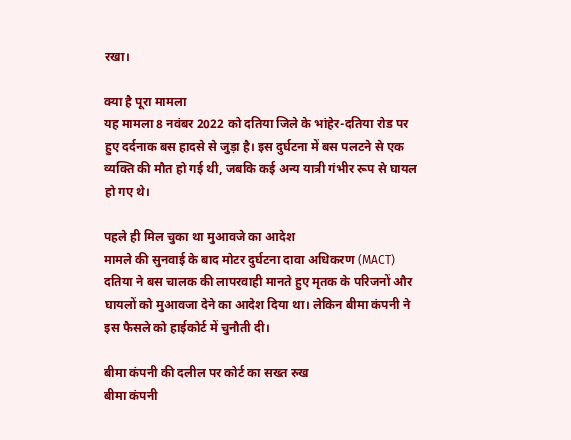रखा।

क्या है पूरा मामला
यह मामला 8 नवंबर 2022 को दतिया जिले के भांहेर-दतिया रोड पर हुए दर्दनाक बस हादसे से जुड़ा है। इस दुर्घटना में बस पलटने से एक व्यक्ति की मौत हो गई थी, जबकि कई अन्य यात्री गंभीर रूप से घायल हो गए थे।

पहले ही मिल चुका था मुआवजे का आदेश
मामले की सुनवाई के बाद मोटर दुर्घटना दावा अधिकरण (MACT) दतिया ने बस चालक की लापरवाही मानते हुए मृतक के परिजनों और घायलों को मुआवजा देने का आदेश दिया था। लेकिन बीमा कंपनी ने इस फैसले को हाईकोर्ट में चुनौती दी।

बीमा कंपनी की दलील पर कोर्ट का सख्त रुख
बीमा कंपनी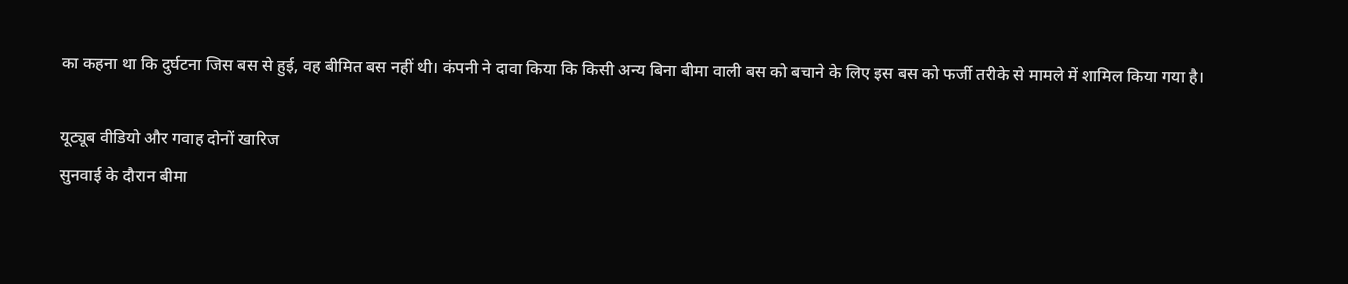का कहना था कि दुर्घटना जिस बस से हुई, वह बीमित बस नहीं थी। कंपनी ने दावा किया कि किसी अन्य बिना बीमा वाली बस को बचाने के लिए इस बस को फर्जी तरीके से मामले में शामिल किया गया है।

यूट्यूब वीडियो और गवाह दोनों खारिज
सुनवाई के दौरान बीमा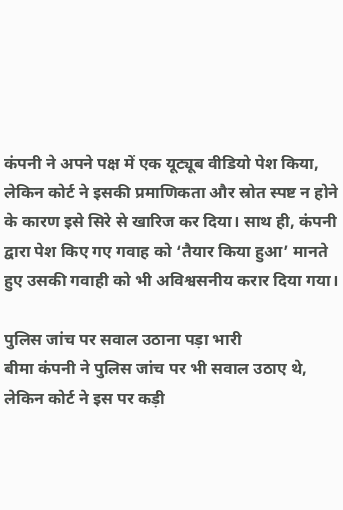कंपनी ने अपने पक्ष में एक यूट्यूब वीडियो पेश किया, लेकिन कोर्ट ने इसकी प्रमाणिकता और स्रोत स्पष्ट न होने के कारण इसे सिरे से खारिज कर दिया। साथ ही, कंपनी द्वारा पेश किए गए गवाह को ‘तैयार किया हुआ’ मानते हुए उसकी गवाही को भी अविश्वसनीय करार दिया गया।

पुलिस जांच पर सवाल उठाना पड़ा भारी
बीमा कंपनी ने पुलिस जांच पर भी सवाल उठाए थे, लेकिन कोर्ट ने इस पर कड़ी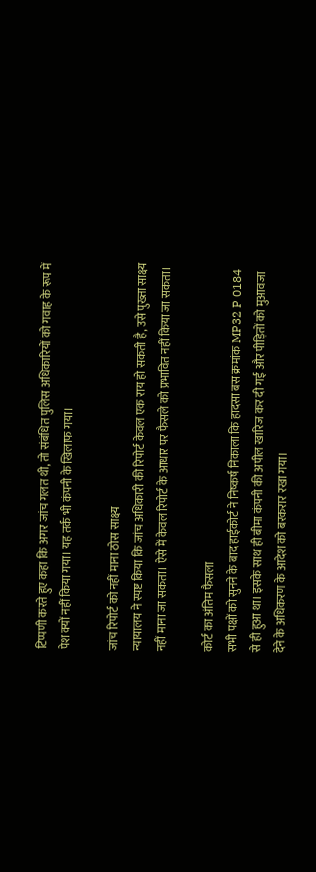टिप्पणी करते हुए कहा कि अगर जांच गलत थी, तो संबंधित पुलिस अधिकारियों को गवाह के रूप में पेश क्यों नहीं किया गया। यह तर्क भी कंपनी के खिलाफ गया।

जांच रिपोर्ट को नहीं माना ठोस साक्ष्य
न्यायालय ने स्पष्ट किया कि जांच अधिकारी की रिपोर्ट केवल एक राय हो सकती है, उसे पुख्ता साक्ष्य नहीं माना जा सकता। ऐसे में केवल रिपोर्ट के आधार पर फैसले को प्रभावित नहीं किया जा सकता।

कोर्ट का अंतिम फैसला
सभी पक्षों को सुनने के बाद हाईकोर्ट ने निष्कर्ष निकाला कि हादसा बस क्रमांक MP32 P 0184 से ही हुआ था। इसके साथ ही बीमा कंपनी की अपील खारिज कर दी गई और पीड़ितों को मुआवजा देने के अधिकरण के आदेश को बरकरार रखा गया।